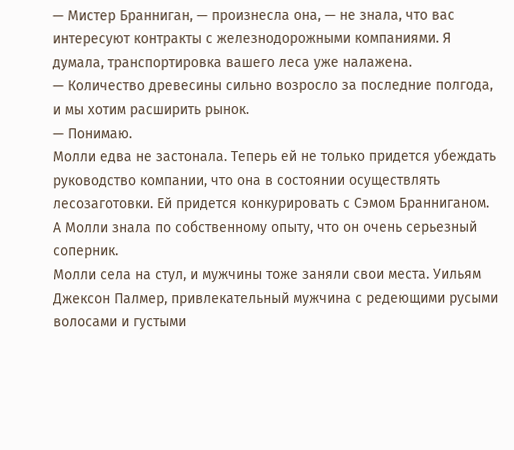— Мистер Бранниган, — произнесла она, — не знала, что вас интересуют контракты с железнодорожными компаниями. Я думала, транспортировка вашего леса уже налажена.
— Количество древесины сильно возросло за последние полгода, и мы хотим расширить рынок.
— Понимаю.
Молли едва не застонала. Теперь ей не только придется убеждать руководство компании, что она в состоянии осуществлять лесозаготовки. Ей придется конкурировать с Сэмом Бранниганом. А Молли знала по собственному опыту, что он очень серьезный соперник.
Молли села на стул, и мужчины тоже заняли свои места. Уильям Джексон Палмер, привлекательный мужчина с редеющими русыми волосами и густыми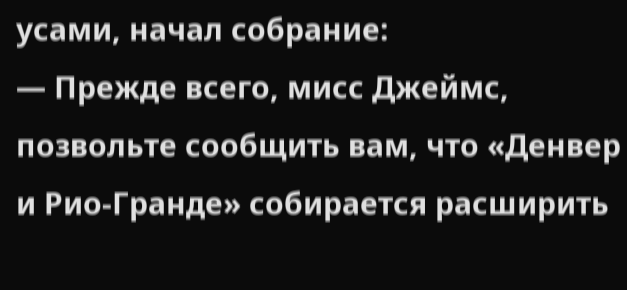усами, начал собрание:
— Прежде всего, мисс Джеймс, позвольте сообщить вам, что «Денвер и Рио-Гранде» собирается расширить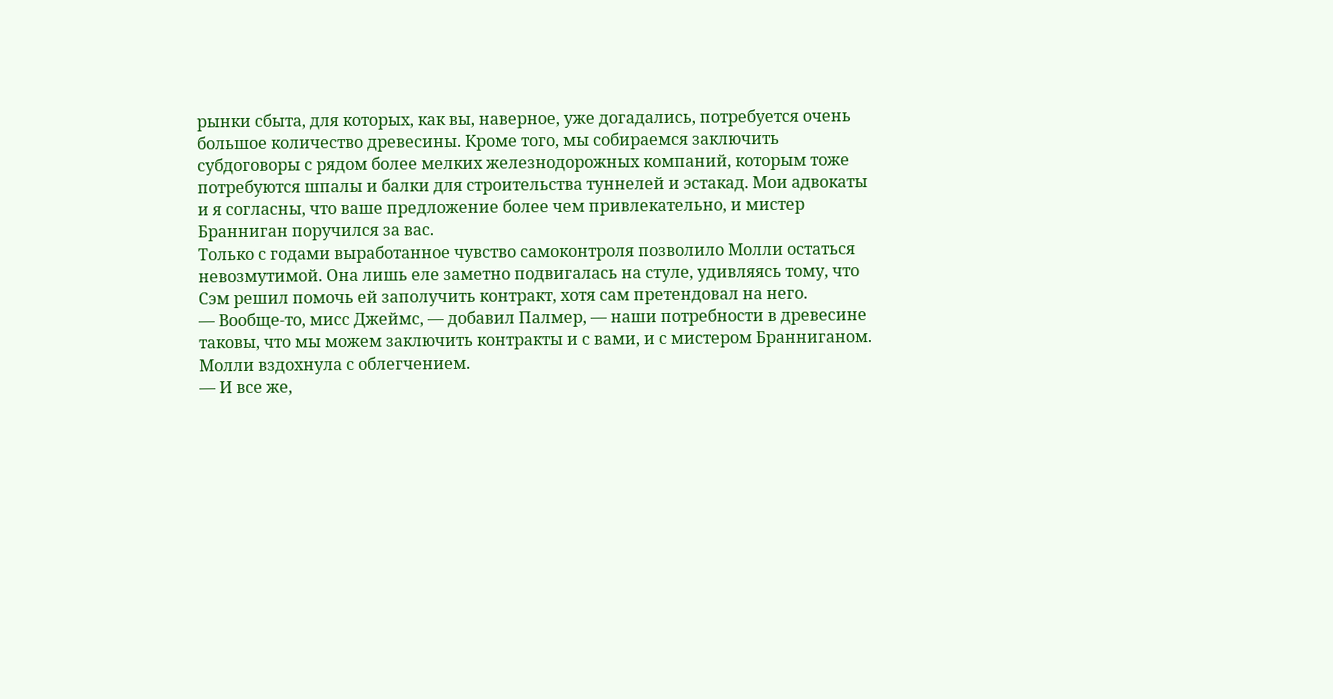рынки сбыта, для которых, как вы, наверное, уже догадались, потребуется очень большое количество древесины. Кроме того, мы собираемся заключить субдоговоры с рядом более мелких железнодорожных компаний, которым тоже потребуются шпалы и балки для строительства туннелей и эстакад. Мои адвокаты и я согласны, что ваше предложение более чем привлекательно, и мистер Бранниган поручился за вас.
Только с годами выработанное чувство самоконтроля позволило Молли остаться невозмутимой. Она лишь еле заметно подвигалась на стуле, удивляясь тому, что Сэм решил помочь ей заполучить контракт, хотя сам претендовал на него.
— Вообще-то, мисс Джеймс, — добавил Палмер, — наши потребности в древесине таковы, что мы можем заключить контракты и с вами, и с мистером Бранниганом.
Молли вздохнула с облегчением.
— И все же,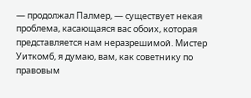— продолжал Палмер, — существует некая проблема, касающаяся вас обоих, которая представляется нам неразрешимой. Мистер Уиткомб, я думаю, вам, как советнику по правовым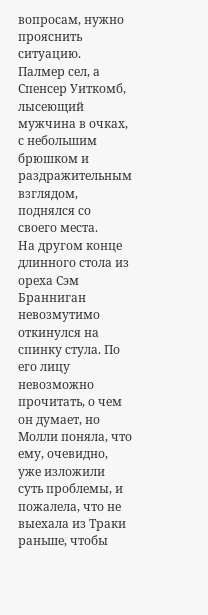вопросам, нужно прояснить ситуацию.
Палмер сел, а Спенсер Уиткомб, лысеющий мужчина в очках, с небольшим брюшком и раздражительным взглядом, поднялся со своего места.
На другом конце длинного стола из ореха Сэм Бранниган невозмутимо откинулся на спинку стула. По его лицу невозможно прочитать, о чем он думает, но Молли поняла, что ему, очевидно, уже изложили суть проблемы, и пожалела, что не выехала из Траки раньше, чтобы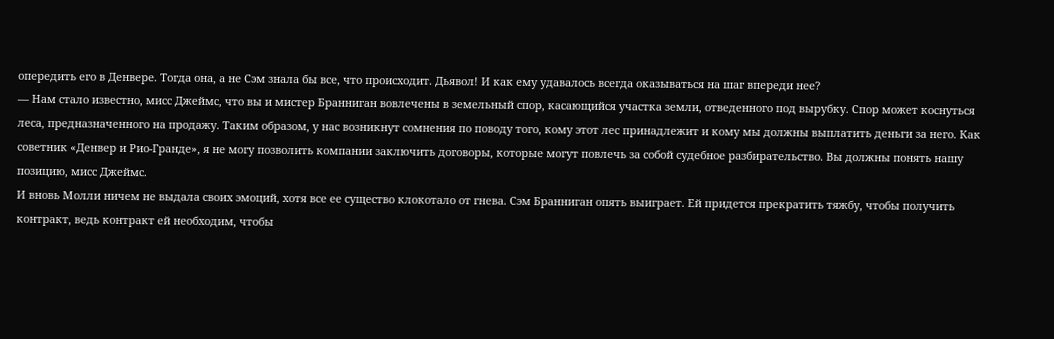опередить его в Денвере. Тогда она, а не Сэм знала бы все, что происходит. Дьявол! И как ему удавалось всегда оказываться на шаг впереди нее?
— Нам стало известно, мисс Джеймс, что вы и мистер Бранниган вовлечены в земельный спор, касающийся участка земли, отведенного под вырубку. Спор может коснуться леса, предназначенного на продажу. Таким образом, у нас возникнут сомнения по поводу того, кому этот лес принадлежит и кому мы должны выплатить деньги за него. Как советник «Денвер и Рио-Гранде», я не могу позволить компании заключить договоры, которые могут повлечь за собой судебное разбирательство. Вы должны понять нашу позицию, мисс Джеймс.
И вновь Молли ничем не выдала своих эмоций, хотя все ее существо клокотало от гнева. Сэм Бранниган опять выиграет. Ей придется прекратить тяжбу, чтобы получить контракт, ведь контракт ей необходим, чтобы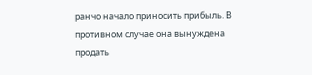ранчо начало приносить прибыль. В противном случае она вынуждена продать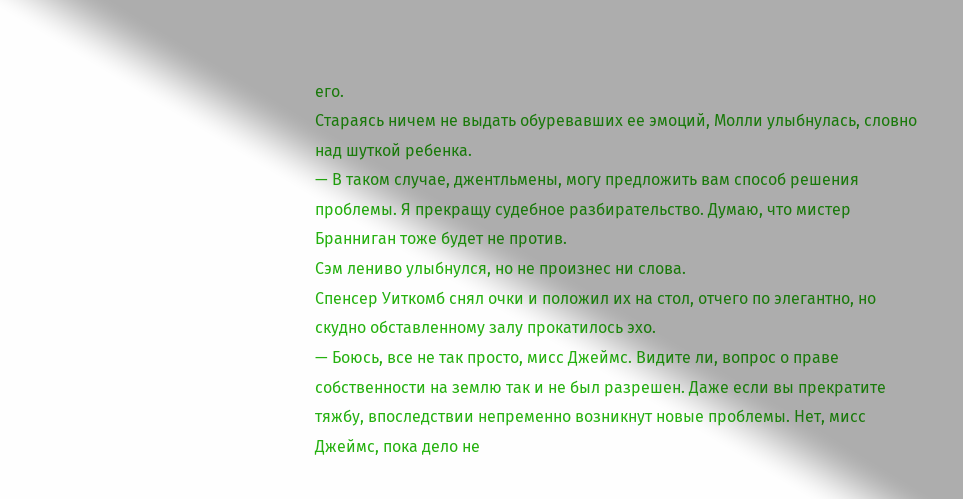его.
Стараясь ничем не выдать обуревавших ее эмоций, Молли улыбнулась, словно над шуткой ребенка.
— В таком случае, джентльмены, могу предложить вам способ решения проблемы. Я прекращу судебное разбирательство. Думаю, что мистер Бранниган тоже будет не против.
Сэм лениво улыбнулся, но не произнес ни слова.
Спенсер Уиткомб снял очки и положил их на стол, отчего по элегантно, но скудно обставленному залу прокатилось эхо.
— Боюсь, все не так просто, мисс Джеймс. Видите ли, вопрос о праве собственности на землю так и не был разрешен. Даже если вы прекратите тяжбу, впоследствии непременно возникнут новые проблемы. Нет, мисс Джеймс, пока дело не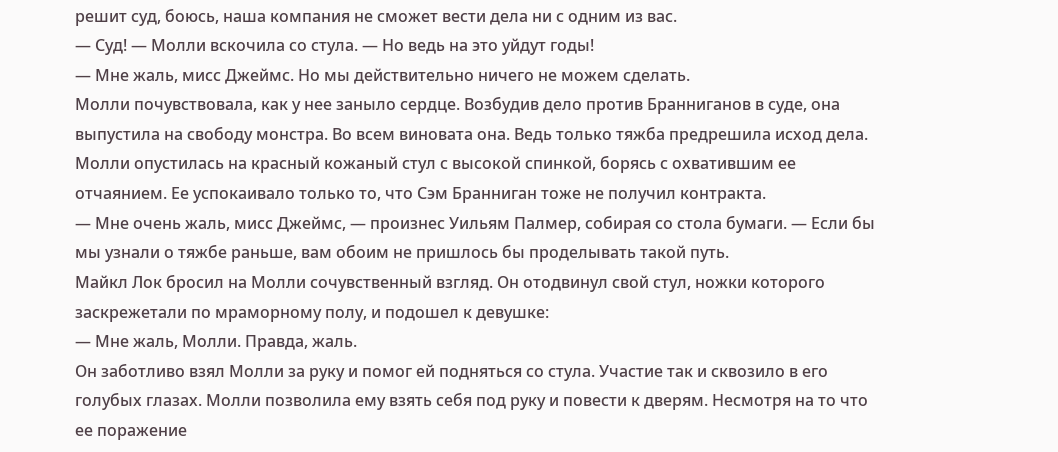решит суд, боюсь, наша компания не сможет вести дела ни с одним из вас.
— Суд! — Молли вскочила со стула. — Но ведь на это уйдут годы!
— Мне жаль, мисс Джеймс. Но мы действительно ничего не можем сделать.
Молли почувствовала, как у нее заныло сердце. Возбудив дело против Бранниганов в суде, она выпустила на свободу монстра. Во всем виновата она. Ведь только тяжба предрешила исход дела. Молли опустилась на красный кожаный стул с высокой спинкой, борясь с охватившим ее отчаянием. Ее успокаивало только то, что Сэм Бранниган тоже не получил контракта.
— Мне очень жаль, мисс Джеймс, — произнес Уильям Палмер, собирая со стола бумаги. — Если бы мы узнали о тяжбе раньше, вам обоим не пришлось бы проделывать такой путь.
Майкл Лок бросил на Молли сочувственный взгляд. Он отодвинул свой стул, ножки которого заскрежетали по мраморному полу, и подошел к девушке:
— Мне жаль, Молли. Правда, жаль.
Он заботливо взял Молли за руку и помог ей подняться со стула. Участие так и сквозило в его голубых глазах. Молли позволила ему взять себя под руку и повести к дверям. Несмотря на то что ее поражение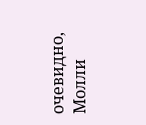очевидно, Молли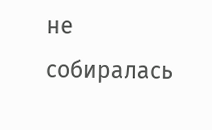не собиралась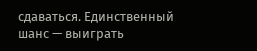сдаваться. Единственный шанс — выиграть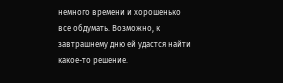немного времени и хорошенько все обдумать. Возможно, к завтрашнему дню ей удастся найти какое-то решение.